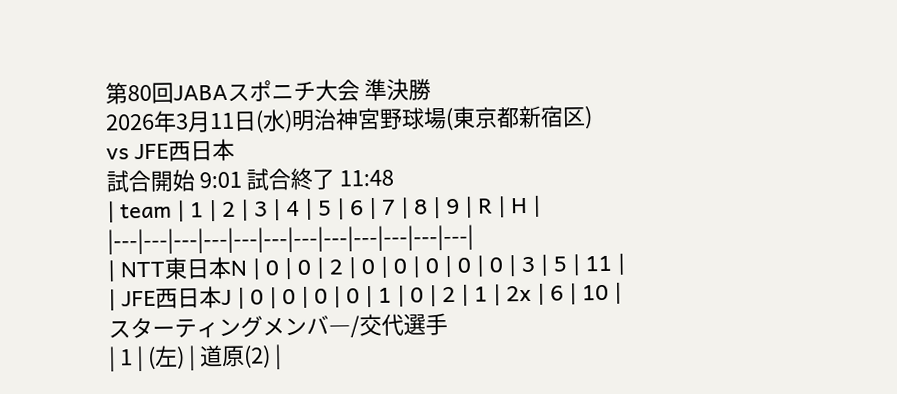第80回JABAスポニチ大会 準決勝
2026年3月11日(水)明治神宮野球場(東京都新宿区)
vs JFE西日本
試合開始 9:01 試合終了 11:48
| team | 1 | 2 | 3 | 4 | 5 | 6 | 7 | 8 | 9 | R | H |
|---|---|---|---|---|---|---|---|---|---|---|---|
| NTT東日本N | 0 | 0 | 2 | 0 | 0 | 0 | 0 | 0 | 3 | 5 | 11 |
| JFE西日本J | 0 | 0 | 0 | 0 | 1 | 0 | 2 | 1 | 2x | 6 | 10 |
スターティングメンバ―/交代選手
| 1 | (左) | 道原(2) |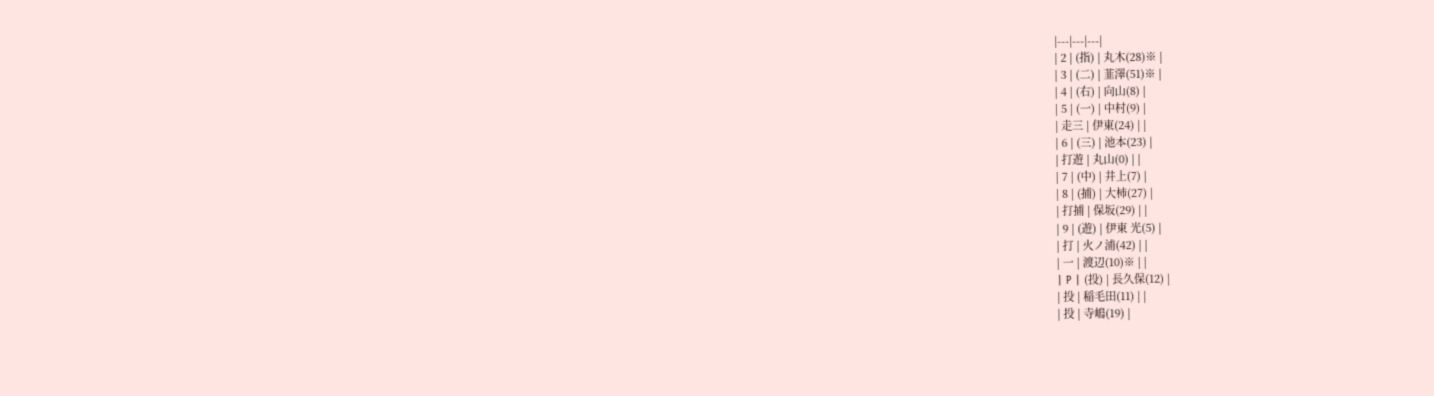|---|---|---|
| 2 | (指) | 丸木(28)※ |
| 3 | (二) | 韮澤(51)※ |
| 4 | (右) | 向山(8) |
| 5 | (一) | 中村(9) |
| 走三 | 伊東(24) | |
| 6 | (三) | 池本(23) |
| 打遊 | 丸山(0) | |
| 7 | (中) | 井上(7) |
| 8 | (捕) | 大柿(27) |
| 打捕 | 保坂(29) | |
| 9 | (遊) | 伊東 光(5) |
| 打 | 火ノ浦(42) | |
| 一 | 渡辺(10)※ | |
| P | (投) | 長久保(12) |
| 投 | 稲毛田(11) | |
| 投 | 寺嶋(19) |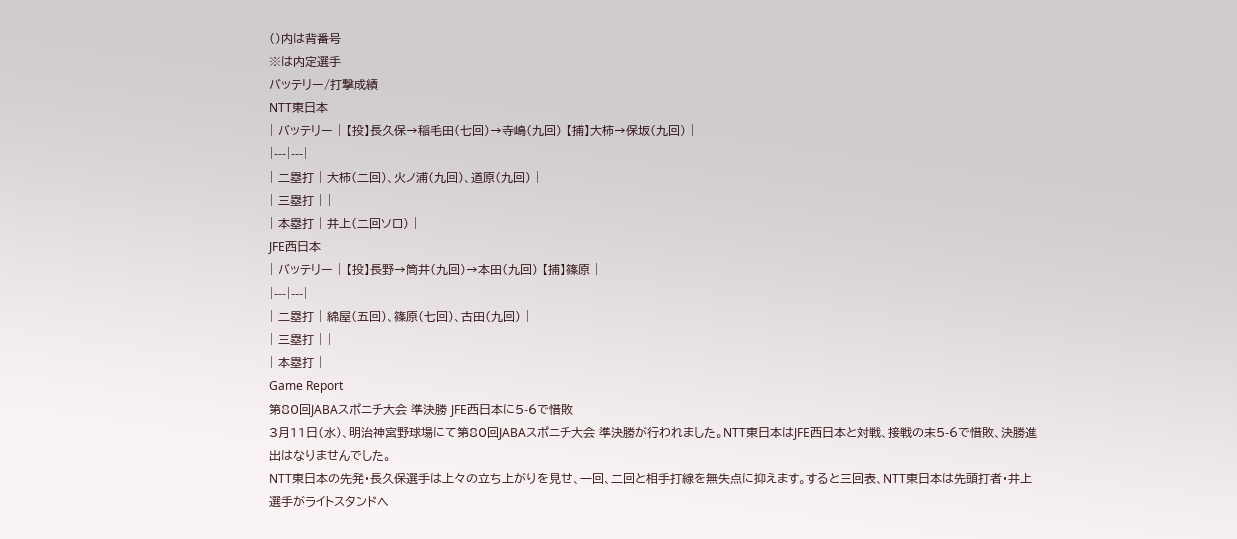()内は背番号
※は内定選手
バッテリー/打撃成績
NTT東日本
| バッテリー | 【投】長久保→稲毛田(七回)→寺嶋(九回) 【捕】大柿→保坂(九回) |
|---|---|
| 二塁打 | 大柿(二回)、火ノ浦(九回)、道原(九回) |
| 三塁打 | |
| 本塁打 | 井上(二回ソロ) |
JFE西日本
| バッテリー | 【投】長野→筒井(九回)→本田(九回) 【捕】篠原 |
|---|---|
| 二塁打 | 綿屋(五回)、篠原(七回)、古田(九回) |
| 三塁打 | |
| 本塁打 |
Game Report
第80回JABAスポニチ大会 準決勝 JFE西日本に5-6で惜敗
3月11日(水)、明治神宮野球場にて第80回JABAスポニチ大会 準決勝が行われました。NTT東日本はJFE西日本と対戦、接戦の末5-6で惜敗、決勝進出はなりませんでした。
NTT東日本の先発・長久保選手は上々の立ち上がりを見せ、一回、二回と相手打線を無失点に抑えます。すると三回表、NTT東日本は先頭打者・井上選手がライトスタンドへ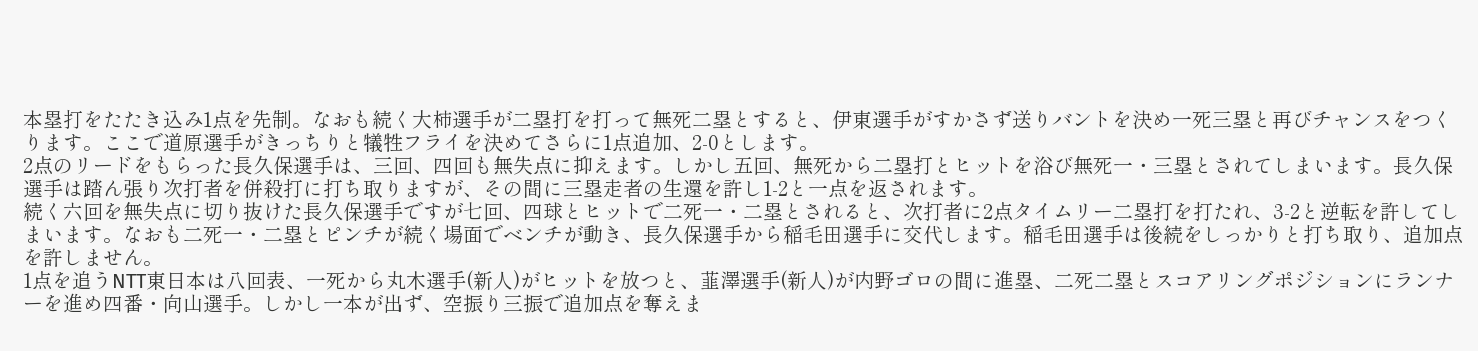本塁打をたたき込み1点を先制。なおも続く大柿選手が二塁打を打って無死二塁とすると、伊東選手がすかさず送りバントを決め一死三塁と再びチャンスをつくります。ここで道原選手がきっちりと犠牲フライを決めてさらに1点追加、2-0とします。
2点のリードをもらった長久保選手は、三回、四回も無失点に抑えます。しかし五回、無死から二塁打とヒットを浴び無死一・三塁とされてしまいます。長久保選手は踏ん張り次打者を併殺打に打ち取りますが、その間に三塁走者の生還を許し1-2と一点を返されます。
続く六回を無失点に切り抜けた長久保選手ですが七回、四球とヒットで二死一・二塁とされると、次打者に2点タイムリー二塁打を打たれ、3-2と逆転を許してしまいます。なおも二死一・二塁とピンチが続く場面でベンチが動き、長久保選手から稲毛田選手に交代します。稲毛田選手は後続をしっかりと打ち取り、追加点を許しません。
1点を追うNTT東日本は八回表、一死から丸木選手(新人)がヒットを放つと、韮澤選手(新人)が内野ゴロの間に進塁、二死二塁とスコアリングポジションにランナーを進め四番・向山選手。しかし一本が出ず、空振り三振で追加点を奪えま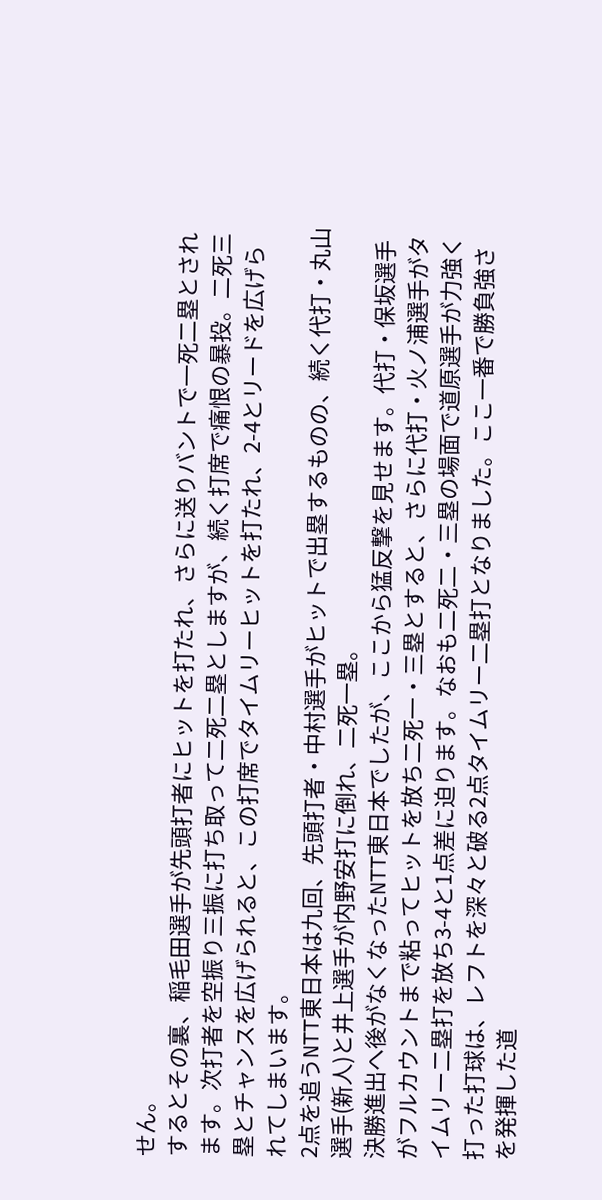せん。
するとその裏、稲毛田選手が先頭打者にヒットを打たれ、さらに送りバントで一死二塁とされます。次打者を空振り三振に打ち取って二死二塁としますが、続く打席で痛恨の暴投。二死三塁とチャンスを広げられると、この打席でタイムリーヒットを打たれ、2-4とリードを広げられてしまいます。
2点を追うNTT東日本は九回、先頭打者・中村選手がヒットで出塁するものの、続く代打・丸山選手(新人)と井上選手が内野安打に倒れ、二死一塁。
決勝進出へ後がなくなったNTT東日本でしたが、ここから猛反撃を見せます。代打・保坂選手がフルカウントまで粘ってヒットを放ち二死一・三塁とすると、さらに代打・火ノ浦選手がタイムリー二塁打を放ち3-4と1点差に迫ります。なおも二死二・三塁の場面で道原選手が力強く打った打球は、レフトを深々と破る2点タイムリー二塁打となりました。ここ一番で勝負強さを発揮した道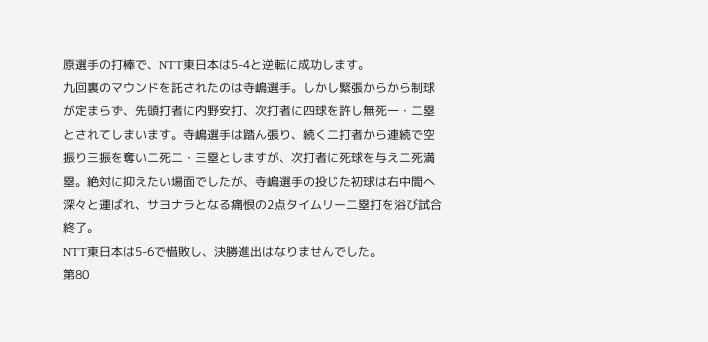原選手の打棒で、NTT東日本は5-4と逆転に成功します。
九回裏のマウンドを託されたのは寺嶋選手。しかし緊張からから制球が定まらず、先頭打者に内野安打、次打者に四球を許し無死一・二塁とされてしまいます。寺嶋選手は踏ん張り、続く二打者から連続で空振り三振を奪い二死二・三塁としますが、次打者に死球を与え二死満塁。絶対に抑えたい場面でしたが、寺嶋選手の投じた初球は右中間へ深々と運ばれ、サヨナラとなる痛恨の2点タイムリー二塁打を浴び試合終了。
NTT東日本は5-6で惜敗し、決勝進出はなりませんでした。
第80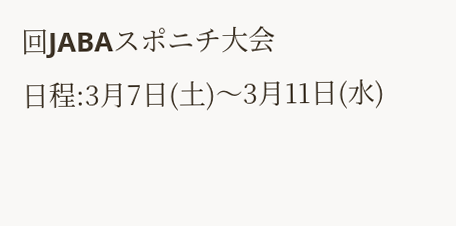回JABAスポニチ大会
日程:3月7日(土)〜3月11日(水)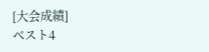[大会成績]
ベスト4